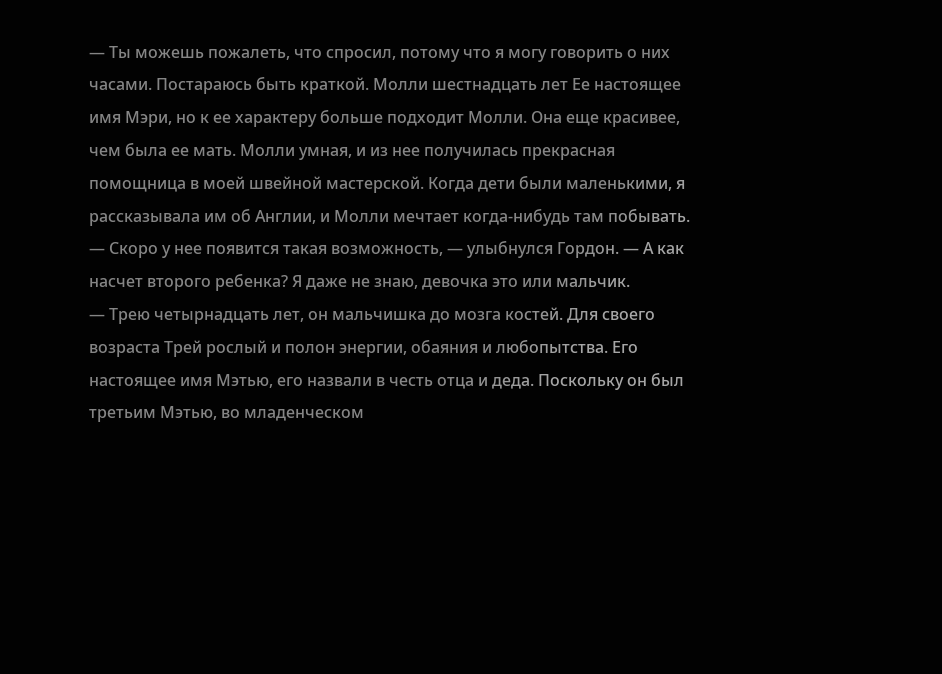— Ты можешь пожалеть, что спросил, потому что я могу говорить о них часами. Постараюсь быть краткой. Молли шестнадцать лет Ее настоящее имя Мэри, но к ее характеру больше подходит Молли. Она еще красивее, чем была ее мать. Молли умная, и из нее получилась прекрасная помощница в моей швейной мастерской. Когда дети были маленькими, я рассказывала им об Англии, и Молли мечтает когда-нибудь там побывать.
— Скоро у нее появится такая возможность, — улыбнулся Гордон. — А как насчет второго ребенка? Я даже не знаю, девочка это или мальчик.
— Трею четырнадцать лет, он мальчишка до мозга костей. Для своего возраста Трей рослый и полон энергии, обаяния и любопытства. Его настоящее имя Мэтью, его назвали в честь отца и деда. Поскольку он был третьим Мэтью, во младенческом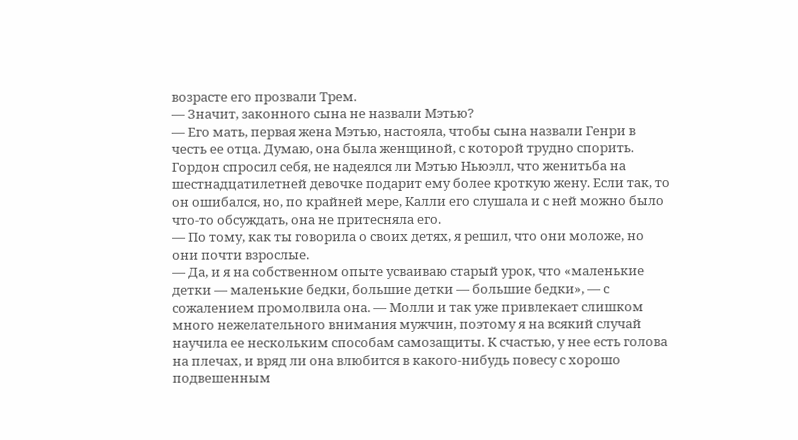возрасте его прозвали Трем.
— Значит, законного сына не назвали Мэтью?
— Его мать, первая жена Мэтью, настояла, чтобы сына назвали Генри в честь ее отца. Думаю, она была женщиной, с которой трудно спорить.
Гордон спросил себя, не надеялся ли Мэтью Ньюэлл, что женитьба на шестнадцатилетней девочке подарит ему более кроткую жену. Если так, то он ошибался, но, по крайней мере, Калли его слушала и с ней можно было что-то обсуждать, она не притесняла его.
— По тому, как ты говорила о своих детях, я решил, что они моложе, но они почти взрослые.
— Да, и я на собственном опыте усваиваю старый урок, что «маленькие детки — маленькие бедки, большие детки — большие бедки», — с сожалением промолвила она. — Молли и так уже привлекает слишком много нежелательного внимания мужчин, поэтому я на всякий случай научила ее нескольким способам самозащиты. К счастью, у нее есть голова на плечах, и вряд ли она влюбится в какого-нибудь повесу с хорошо подвешенным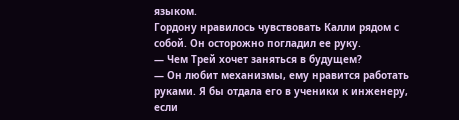языком.
Гордону нравилось чувствовать Калли рядом с собой. Он осторожно погладил ее руку.
— Чем Трей хочет заняться в будущем?
— Он любит механизмы, ему нравится работать руками. Я бы отдала его в ученики к инженеру, если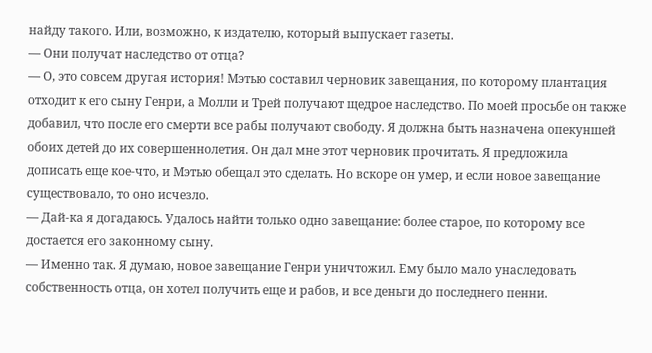найду такого. Или, возможно, к издателю, который выпускает газеты.
— Они получат наследство от отца?
— О, это совсем другая история! Мэтью составил черновик завещания, по которому плантация отходит к его сыну Генри, а Молли и Трей получают щедрое наследство. По моей просьбе он также добавил, что после его смерти все рабы получают свободу. Я должна быть назначена опекуншей обоих детей до их совершеннолетия. Он дал мне этот черновик прочитать. Я предложила дописать еще кое-что, и Мэтью обещал это сделать. Но вскоре он умер, и если новое завещание существовало, то оно исчезло.
— Дай-ка я догадаюсь. Удалось найти только одно завещание: более старое, по которому все достается его законному сыну.
— Именно так. Я думаю, новое завещание Генри уничтожил. Ему было мало унаследовать собственность отца, он хотел получить еще и рабов, и все деньги до последнего пенни.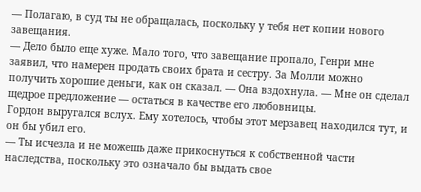— Полагаю, в суд ты не обращалась, поскольку у тебя нет копии нового завещания.
— Дело было еще хуже. Мало того, что завещание пропало, Генри мне заявил, что намерен продать своих брата и сестру. За Молли можно получить хорошие деньги, как он сказал. — Она вздохнула. — Мне он сделал щедрое предложение — остаться в качестве его любовницы.
Гордон выругался вслух. Ему хотелось, чтобы этот мерзавец находился тут, и он бы убил его.
— Ты исчезла и не можешь даже прикоснуться к собственной части наследства, поскольку это означало бы выдать свое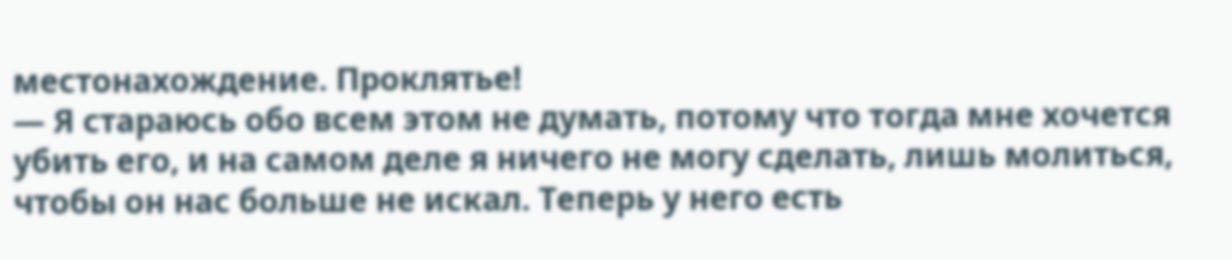местонахождение. Проклятье!
— Я стараюсь обо всем этом не думать, потому что тогда мне хочется убить его, и на самом деле я ничего не могу сделать, лишь молиться, чтобы он нас больше не искал. Теперь у него есть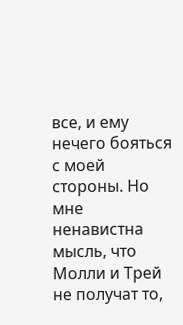все, и ему нечего бояться с моей стороны. Но мне ненавистна мысль, что Молли и Трей не получат то,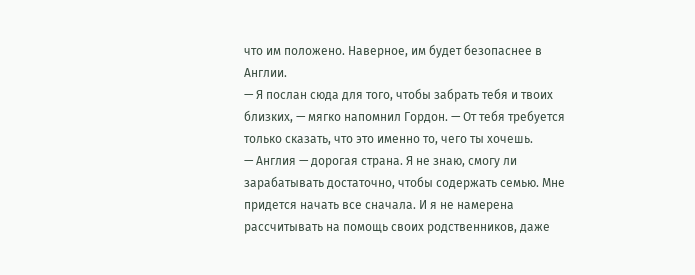что им положено. Наверное, им будет безопаснее в Англии.
— Я послан сюда для того, чтобы забрать тебя и твоих близких, — мягко напомнил Гордон. — От тебя требуется только сказать, что это именно то, чего ты хочешь.
— Англия — дорогая страна. Я не знаю, смогу ли зарабатывать достаточно, чтобы содержать семью. Мне придется начать все сначала. И я не намерена рассчитывать на помощь своих родственников, даже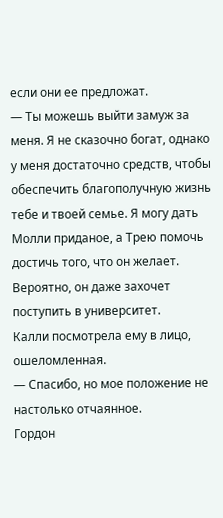если они ее предложат.
— Ты можешь выйти замуж за меня. Я не сказочно богат, однако у меня достаточно средств, чтобы обеспечить благополучную жизнь тебе и твоей семье. Я могу дать Молли приданое, а Трею помочь достичь того, что он желает. Вероятно, он даже захочет поступить в университет.
Калли посмотрела ему в лицо, ошеломленная.
— Спасибо, но мое положение не настолько отчаянное.
Гордон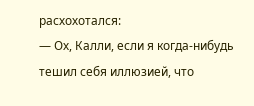расхохотался:
— Ох, Калли, если я когда-нибудь тешил себя иллюзией, что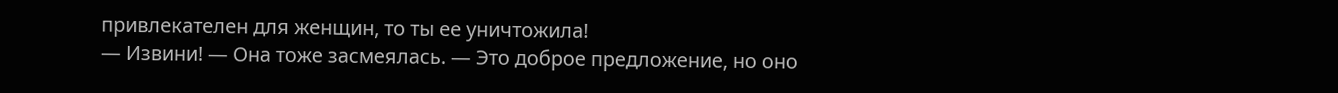привлекателен для женщин, то ты ее уничтожила!
— Извини! — Она тоже засмеялась. — Это доброе предложение, но оно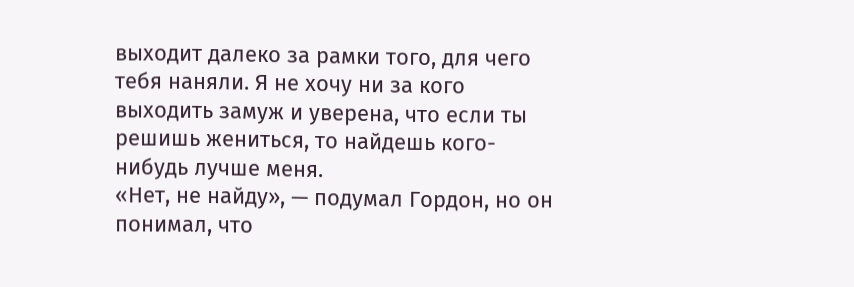выходит далеко за рамки того, для чего тебя наняли. Я не хочу ни за кого выходить замуж и уверена, что если ты решишь жениться, то найдешь кого-нибудь лучше меня.
«Нет, не найду», — подумал Гордон, но он понимал, что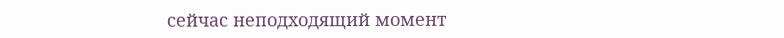сейчас неподходящий момент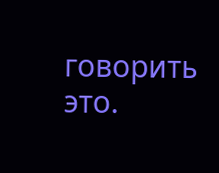говорить это.